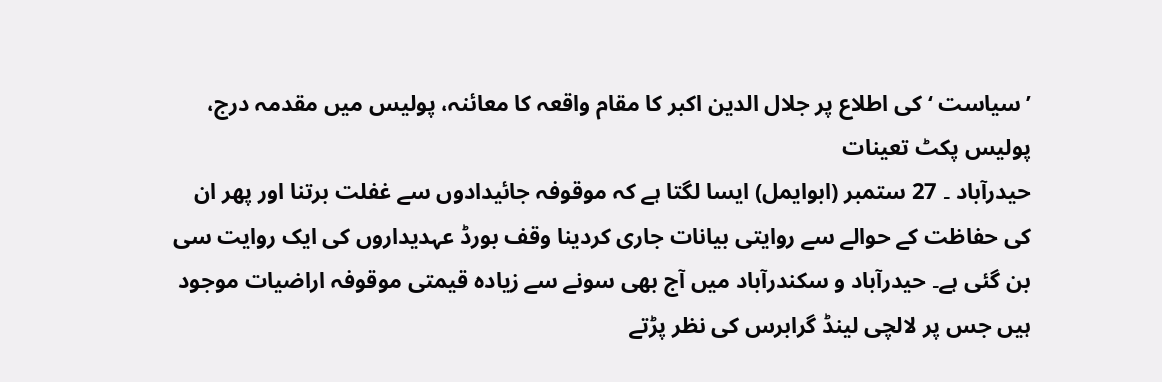’سیاست ‘کی اطلاع پر جلال الدین اکبر کا مقام واقعہ کا معائنہ، پولیس میں مقدمہ درج، پولیس پکٹ تعینات
حیدرآباد ۔ 27 ستمبر (ابوایمل) ایسا لگتا ہے کہ موقوفہ جائیدادوں سے غفلت برتنا اور پھر ان کی حفاظت کے حوالے سے روایتی بیانات جاری کردینا وقف بورڈ عہدیداروں کی ایک روایت سی بن گئی ہے۔ حیدرآباد و سکندرآباد میں آج بھی سونے سے زیادہ قیمتی موقوفہ اراضیات موجود ہیں جس پر لالچی لینڈ گرابرس کی نظر پڑتے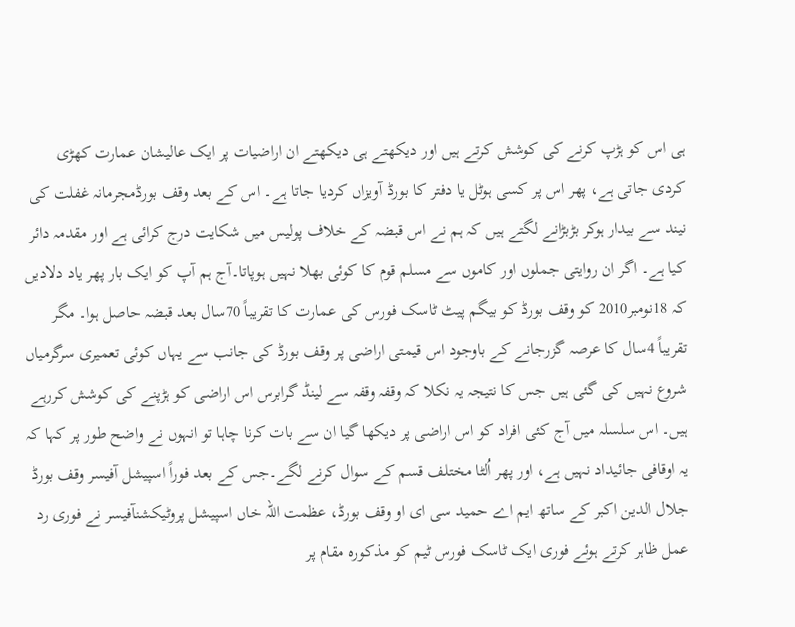ہی اس کو ہڑپ کرنے کی کوشش کرتے ہیں اور دیکھتے ہی دیکھتے ان اراضیات پر ایک عالیشان عمارت کھڑی کردی جاتی ہے، پھر اس پر کسی ہوٹل یا دفتر کا بورڈ آویزاں کردیا جاتا ہے۔ اس کے بعد وقف بورڈمجرمانہ غفلت کی نیند سے بیدار ہوکر بڑبڑانے لگتے ہیں کہ ہم نے اس قبضہ کے خلاف پولیس میں شکایت درج کرائی ہے اور مقدمہ دائر کیا ہے۔ اگر ان روایتی جملوں اور کاموں سے مسلم قوم کا کوئی بھلا نہیں ہوپاتا۔آج ہم آپ کو ایک بار پھر یاد دلادیں کہ 18نومبر2010 کو وقف بورڈ کو بیگم پیٹ ٹاسک فورس کی عمارت کا تقریباً 70سال بعد قبضہ حاصل ہوا۔ مگر تقریباً 4سال کا عرصہ گزرجانے کے باوجود اس قیمتی اراضی پر وقف بورڈ کی جانب سے یہاں کوئی تعمیری سرگرمیاں شروع نہیں کی گئی ہیں جس کا نتیجہ یہ نکلا کہ وقفہ وقفہ سے لینڈ گرابرس اس اراضی کو ہڑپنے کی کوشش کررہے ہیں۔ اس سلسلہ میں آج کئی افراد کو اس اراضی پر دیکھا گیا ان سے بات کرنا چاہا تو انہوں نے واضح طور پر کہا کہ یہ اوقافی جائیداد نہیں ہے، اور پھر اُلٹا مختلف قسم کے سوال کرنے لگے۔جس کے بعد فوراً اسپیشل آفیسر وقف بورڈ جلال الدین اکبر کے ساتھ ایم اے حمید سی ای او وقف بورڈ، عظمت اللہ خاں اسپیشل پروٹیکشنآفیسر نے فوری رد عمل ظاہر کرتے ہوئے فوری ایک ٹاسک فورس ٹیم کو مذکورہ مقام پر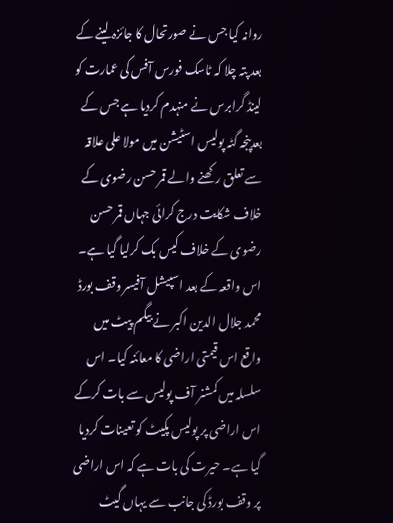روانہ کیا جس نے صورتحال کا جائزہ لینے کے بعد پتہ چلا کہ ٹاسک فورس آفس کی عمارت کو لینڈ گرابرس نے منہدم کردیا ہے جس کے بعدپنجہ گٹہ پولیس اسٹیشن میں مولا علی علاقہ سے تعلق رکھنے والے قمر حسن رضوی کے خلاف شکایت درج کرائی جہاں قمر حسن رضوی کے خلاف کیس بک کرلیا گیا ہے۔ اس واقعہ کے بعد اسپیشل آفیسر وقف بورڈ محمد جلال الدین اکبر نے بیگم پیٹ میں واقع اس قیمتی اراضی کا معائنہ کیا۔ اس سلسلہ میں کمشنر آف پولیس سے بات کرکے اس اراضی پر پولیس پکیٹ کو تعینات کردیا گیا ہے۔ حیرت کی بات ہے کہ اس اراضی پر وقف بورڈ کی جانب سے یہاں گیٹ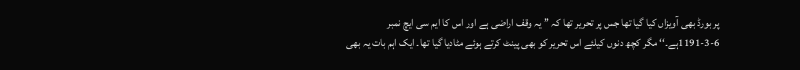پر بورڈ بھی آویزاں کیا گیا تھا جس پر تحریر تھا کہ ’’ یہ وقف اراضی ہے اور اس کا ایم سی ایچ نمبر 6-3-1191ہے۔‘‘ مگر کچھ دنوں کیلئے اس تحریر کو بھی پینٹ کرتے ہوئے مٹادیا گیا تھا۔ ایک اہم بات یہ بھی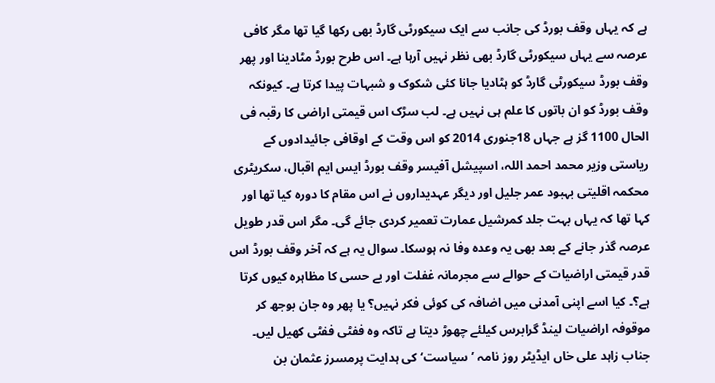ہے کہ یہاں وقف بورڈ کی جانب سے ایک سیکورٹی گارڈ بھی رکھا گیا تھا مگر کافی عرصہ سے یہاں سیکورٹی گارڈ بھی نظر نہیں آرہا ہے۔ اس طرح بورڈ مٹادینا اور پھر وقف بورڈ سیکورٹی گارڈ کو ہٹادیا جانا کئی شکوک و شبہات پیدا کرتا ہے۔ کیونکہ وقف بورڈ کو ان باتوں کا علم ہی نہیں ہے۔ لب سڑک اس قیمتی اراضی کا رقبہ فی الحال 1100 گز ہے جہاں 18جنوری 2014 کو اس وقت کے اوقافی جائیدادوں کے ریاستی وزیر محمد احمد اللہ، اسپیشل آفیسر وقف بورڈ ایس ایم اقبال، سکریٹری محکمہ اقلیتی بہبود عمر جلیل اور دیگر عہدیداروں نے اس مقام کا دورہ کیا تھا اور کہا تھا کہ یہاں بہت جلد کمرشیل عمارت تعمیر کردی جائے گی۔ مگر اس قدر طویل عرصہ گذر جانے کے بعد بھی یہ وعدہ وفا نہ ہوسکا۔ سوال یہ ہے کہ آخر وقف بورڈ اس قدر قیمتی اراضیات کے حوالے سے مجرمانہ غفلت اور بے حسی کا مظاہرہ کیوں کرتا ہے؟۔ کیا اسے اپنی آمدنی میں اضافہ کی کوئی فکر نہیں؟ یا پھر وہ جان بوجھ کر موقوفہ اراضیات لینڈ گرابرس کیلئے چھوڑ دیتا ہے تاکہ وہ ففٹی ففٹی کھیل لیں۔ جناب زاہد علی خاں ایڈیٹر روز نامہ ’سیاست‘ کی ہدایت پرمسرز عثمان بن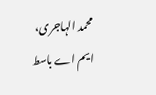محمد الہاجری، ایم اے باسط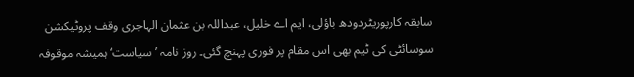سابقہ کارپوریٹردودھ باؤلی، ایم اے خلیل، عبداللہ بن عثمان الہاجری وقف پروٹیکشن سوسائٹی کی ٹیم بھی اس مقام پر فوری پہنچ گئی۔ روز نامہ ’سیاست‘ ہمیشہ موقوفہ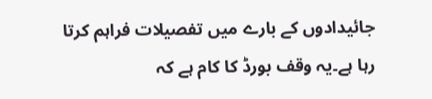جائیدادوں کے بارے میں تفصیلات فراہم کرتا رہا ہے۔یہ وقف بورڈ کا کام ہے کہ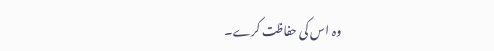وہ اس کی حفاظت کرے۔